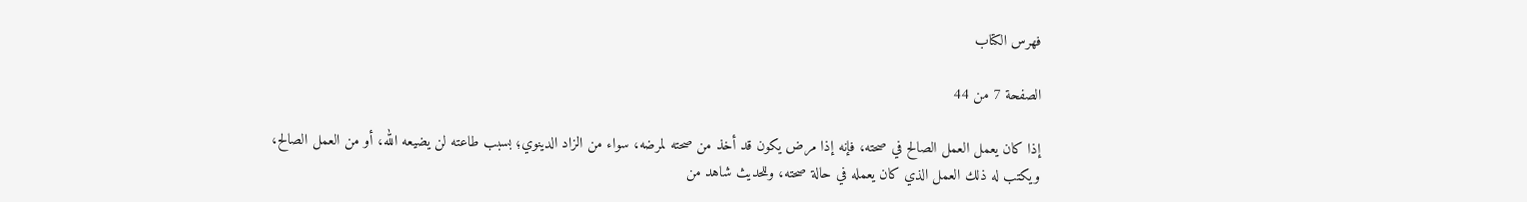فهرس الكتاب

الصفحة 7 من 44

إذا كان يعمل العمل الصالح في صحته، فإنه إذا مرض يكون قد أخذ من صحته لمرضه، سواء من الزاد الدينوي؛ بسبب طاعته لن يضيعه الله، أو من العمل الصالح، ويكتب له ذلك العمل الذي كان يعمله في حالة صحته، وللحديث شاهد من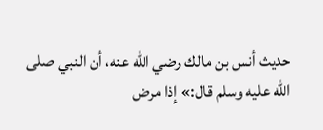حديث أنس بن مالك رضي الله عنه، أن النبي صلى الله عليه وسلم قال:» إذا مرض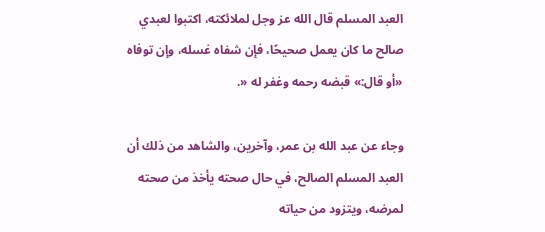العبد المسلم قال الله عز وجل لملائكته، اكتبوا لعبدي صالح ما كان يعمل صحيحًا، فإن شفاه غسله، وإن توفاه «أو قال:» قبضه رحمه وغفر له «.

وجاء عن عبد الله بن عمر، وآخرين، والشاهد من ذلك أن العبد المسلم الصالح، في حال صحته يأخذ من صحته لمرضه، ويتزود من حياته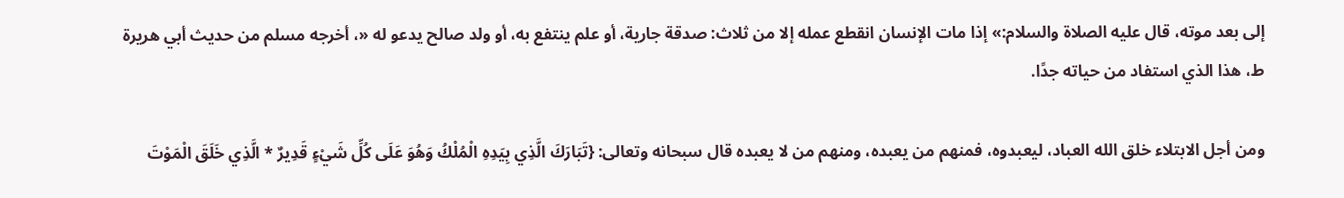إلى بعد موته، قال عليه الصلاة والسلام:» إذا مات الإنسان انقطع عمله إلا من ثلاث: صدقة جارية، أو علم ينتفع به، أو ولد صالح يدعو له «، أخرجه مسلم من حديث أبي هريرة ط، هذا الذي استفاد من حياته جدًا.

ومن أجل الابتلاء خلق الله العباد، ليعبدوه، فمنهم من يعبده، ومنهم من لا يعبده قال سبحانه وتعالى: {تَبَارَكَ الَّذِي بِيَدِهِ الْمُلْكُ وَهُوَ عَلَى كُلِّ شَيْءٍ قَدِيرٌ * الَّذِي خَلَقَ الْمَوْتَ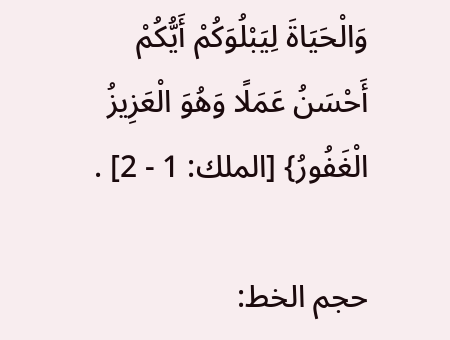وَالْحَيَاةَ لِيَبْلُوَكُمْ أَيُّكُمْ أَحْسَنُ عَمَلًا وَهُوَ الْعَزِيزُ الْغَفُورُ} [الملك: 1 - 2] .

حجم الخط: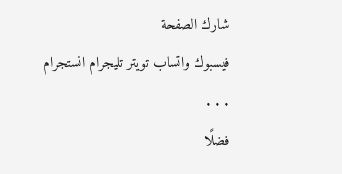شارك الصفحة
فيسبوك واتساب تويتر تليجرام انستجرام
. . .
فضلًا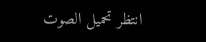انتظر تحميل الصوت